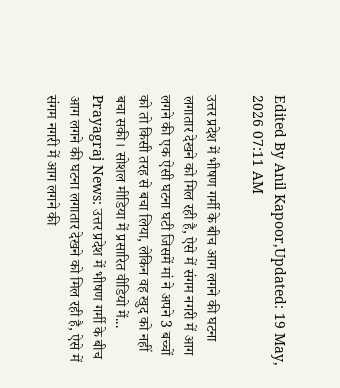Edited By Anil Kapoor,Updated: 19 May, 2026 07:11 AM

उत्तर प्रदेश में भीषण गर्मी के बीच आग लगने की घटना लगातार देखने को मिल रही है, ऐसे में संगम नगरी में आग लगने की एक ऐसी घटना घटी जिसमें मां ने अपने 3 बच्चों को तो किसी तरह से बचा लिया, लेकिन वह खुद को नहीं बचा सकी। सोशल मीडिया में प्रसारित वीडियो में...
Prayagraj News: उत्तर प्रदेश में भीषण गर्मी के बीच आग लगने की घटना लगातार देखने को मिल रही है, ऐसे में संगम नगरी में आग लगने की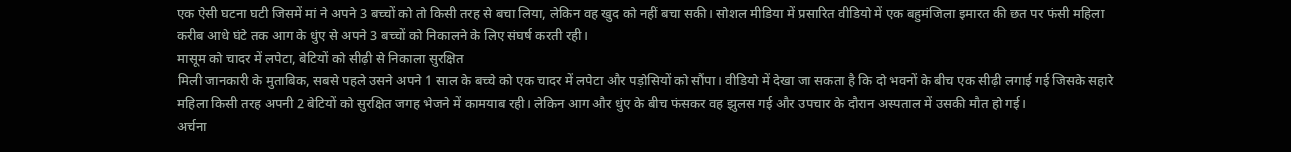एक ऐसी घटना घटी जिसमें मां ने अपने 3 बच्चों को तो किसी तरह से बचा लिया, लेकिन वह खुद को नहीं बचा सकी। सोशल मीडिया में प्रसारित वीडियो में एक बहुमंजिला इमारत की छत पर फंसी महिला करीब आधे घंटे तक आग के धुंए से अपने 3 बच्चों को निकालने के लिए संघर्ष करती रही।
मासूम को चादर में लपेटा, बेटियों को सीढ़ी से निकाला सुरक्षित
मिली जानकारी के मुताबिक, सबसे पहले उसने अपने 1 साल के बच्चे को एक चादर में लपेटा और पड़ोसियों को सौंपा। वीडियो में देखा जा सकता है कि दो भवनों के बीच एक सीढ़ी लगाई गई जिसके सहारे महिला किसी तरह अपनी 2 बेटियों को सुरक्षित जगह भेजने में कामयाब रही। लेकिन आग और धुंए के बीच फंसकर वह झुलस गई और उपचार के दौरान अस्पताल में उसकी मौत हो गई।
अर्चना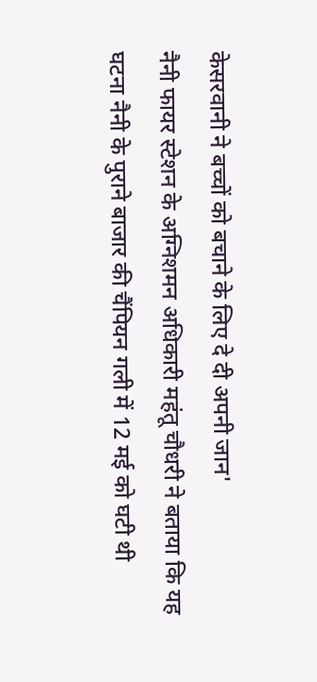केसरवानी ने बच्चों को बचाने के लिए दे दी अपनी जान'
नैनी फायर स्टेशन के अग्निशमन अधिकारी महंतू चौधरी ने बताया कि यह घटना नैनी के पुराने बाजार की चैंपियन गली में 12 मई को घटी थी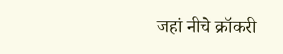जहां नीचे क्रॉकरी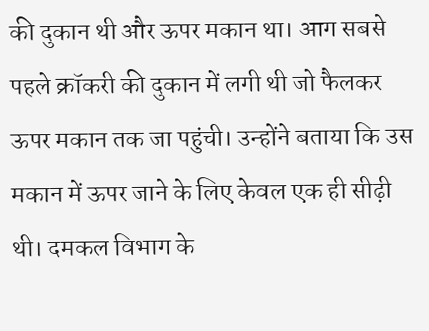की दुकान थी और ऊपर मकान था। आग सबसे पहले क्रॉकरी की दुकान में लगी थी जो फैलकर ऊपर मकान तक जा पहुंची। उन्होंने बताया कि उस मकान में ऊपर जाने के लिए केवल एक ही सीढ़ी थी। दमकल विभाग के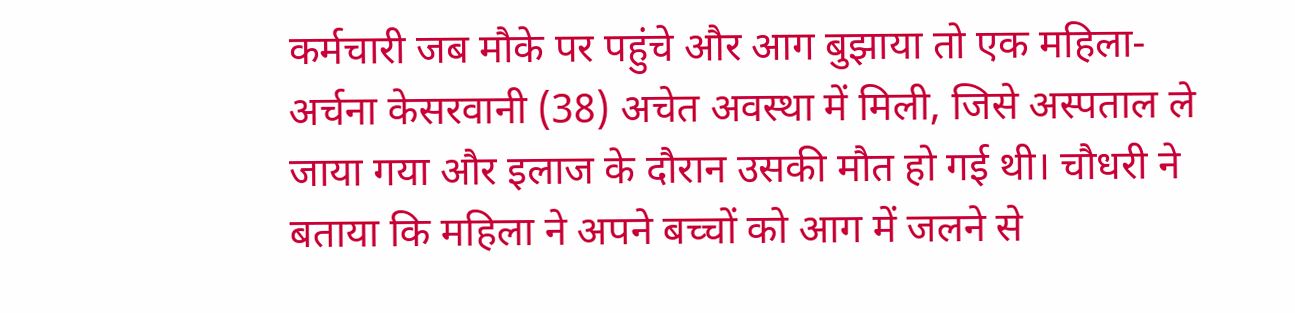कर्मचारी जब मौके पर पहुंचे और आग बुझाया तो एक महिला- अर्चना केसरवानी (38) अचेत अवस्था में मिली, जिसे अस्पताल ले जाया गया और इलाज के दौरान उसकी मौत हो गई थी। चौधरी ने बताया कि महिला ने अपने बच्चों को आग में जलने से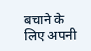बचाने के लिए अपनी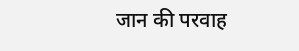जान की परवाह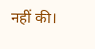नहीं की।